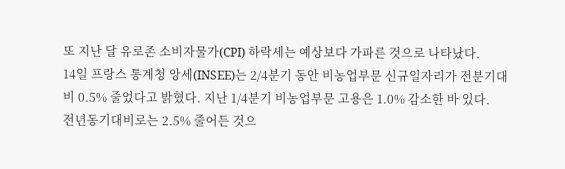또 지난 달 유로존 소비자물가(CPI) 하락세는 예상보다 가파른 것으로 나타났다.
14일 프랑스 통계청 앙세(INSEE)는 2/4분기 동안 비농업부문 신규일자리가 전분기대비 0.5% 줄었다고 밝혔다. 지난 1/4분기 비농업부문 고용은 1.0% 감소한 바 있다.
전년동기대비로는 2.5% 줄어든 것으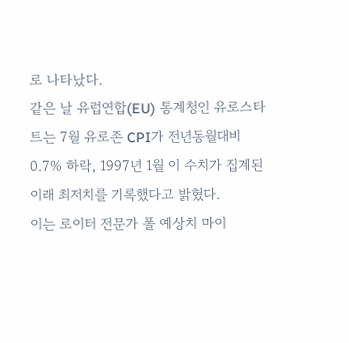로 나타났다.
같은 날 유럽연합(EU) 통계청인 유로스타트는 7월 유로존 CPI가 전년동월대비 0.7% 하락, 1997년 1월 이 수치가 집계된 이래 최저치를 기록했다고 밝혔다.
이는 로이터 전문가 폴 예상치 마이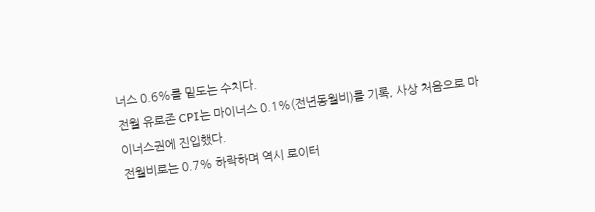너스 0.6%를 밑도는 수치다.
전월 유로존 CPI는 마이너스 0.1%(전년동월비)를 기록, 사상 처음으로 마이너스권에 진입했다.
전월비로는 0.7% 하락하며 역시 로이터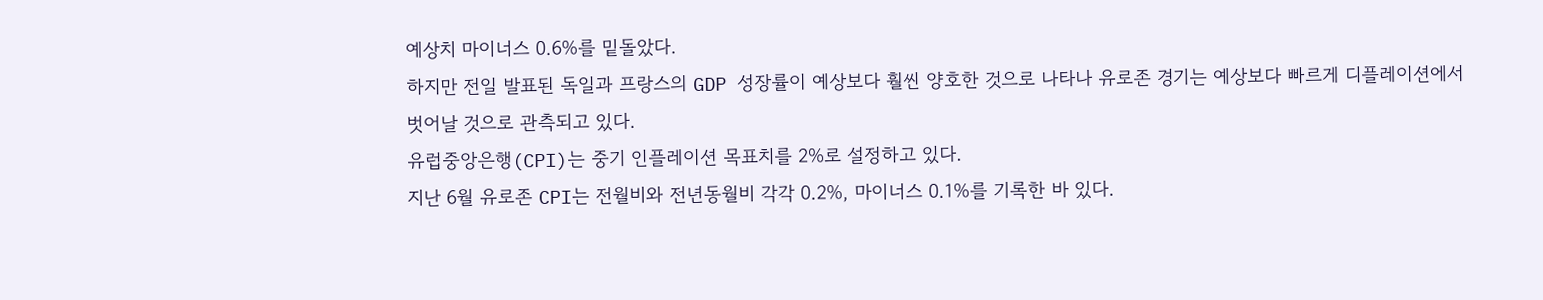예상치 마이너스 0.6%를 밑돌았다.
하지만 전일 발표된 독일과 프랑스의 GDP 성장률이 예상보다 훨씬 양호한 것으로 나타나 유로존 경기는 예상보다 빠르게 디플레이션에서 벗어날 것으로 관측되고 있다.
유럽중앙은행(CPI)는 중기 인플레이션 목표치를 2%로 설정하고 있다.
지난 6월 유로존 CPI는 전월비와 전년동월비 각각 0.2%, 마이너스 0.1%를 기록한 바 있다.